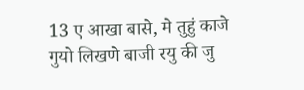13 ए आखा बासे, मे तुहुं काजे गुयो लिखणे बाजी रयु की जु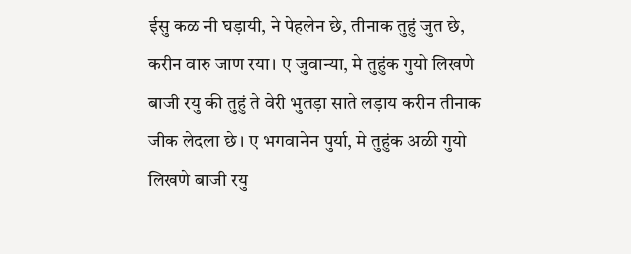ईसु कळ नी घड़ायी, ने पेहलेन छे, तीनाक तुहुं जुत छे, करीन वारु जाण रया। ए जुवान्या, मे तुहुंक गुयो लिखणे बाजी रयु की तुहुं ते वेरी भुतड़ा साते लड़ाय करीन तीनाक जीक लेदला छे। ए भगवानेन पुर्या, मे तुहुंक अळी गुयो लिखणे बाजी रयु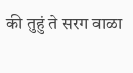की तुहुं ते सरग वाळा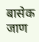बासेक जाण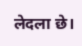लेदला छे।